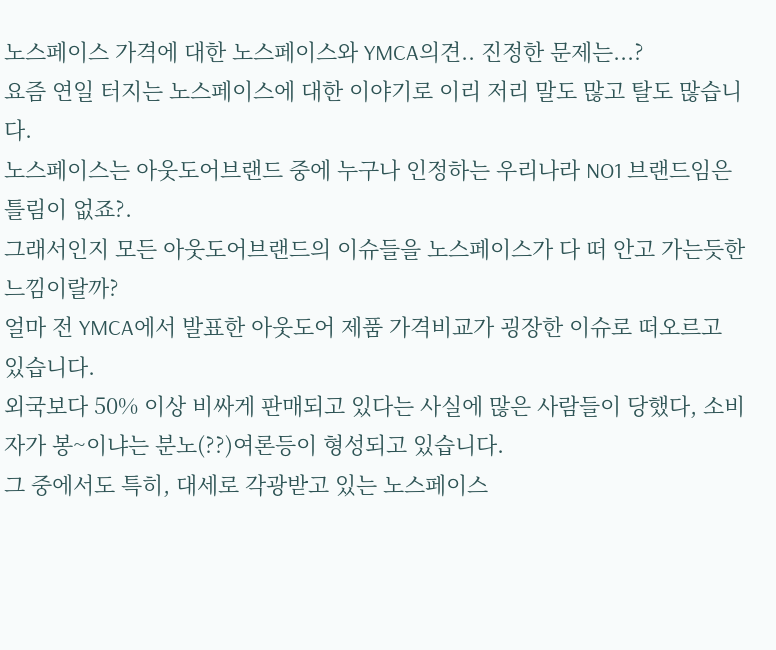노스페이스 가격에 대한 노스페이스와 YMCA의견.. 진정한 문제는...?
요즘 연일 터지는 노스페이스에 대한 이야기로 이리 저리 말도 많고 탈도 많습니다.
노스페이스는 아웃도어브랜드 중에 누구나 인정하는 우리나라 NO1 브랜드임은 틀림이 없죠?.
그래서인지 모든 아웃도어브랜드의 이슈들을 노스페이스가 다 떠 안고 가는듯한 느낌이랄까?
얼마 전 YMCA에서 발표한 아웃도어 제품 가격비교가 굉장한 이슈로 떠오르고 있습니다.
외국보다 50% 이상 비싸게 판매되고 있다는 사실에 많은 사람들이 당했다, 소비자가 봉~이냐는 분노(??)여론등이 형성되고 있습니다.
그 중에서도 특히, 대세로 각광받고 있는 노스페이스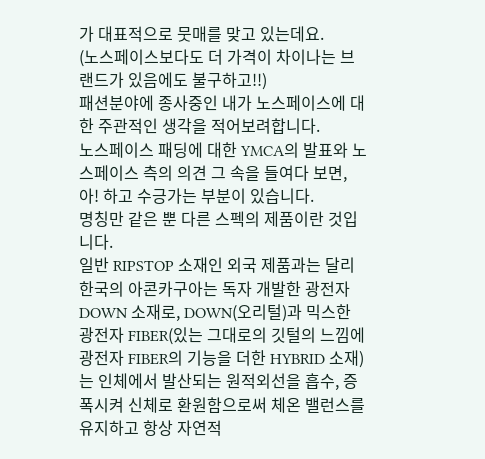가 대표적으로 뭇매를 맞고 있는데요.
(노스페이스보다도 더 가격이 차이나는 브랜드가 있음에도 불구하고!!)
패션분야에 종사중인 내가 노스페이스에 대한 주관적인 생각을 적어보려합니다.
노스페이스 패딩에 대한 YMCA의 발표와 노스페이스 측의 의견 그 속을 들여다 보면, 아! 하고 수긍가는 부분이 있습니다.
명칭만 같은 뿐 다른 스펙의 제품이란 것입니다.
일반 RIPSTOP 소재인 외국 제품과는 달리 한국의 아콘카구아는 독자 개발한 광전자 DOWN 소재로, DOWN(오리털)과 믹스한 광전자 FIBER(있는 그대로의 깃털의 느낌에 광전자 FIBER의 기능을 더한 HYBRID 소재)는 인체에서 발산되는 원적외선을 흡수, 증폭시켜 신체로 환원함으로써 체온 밸런스를 유지하고 항상 자연적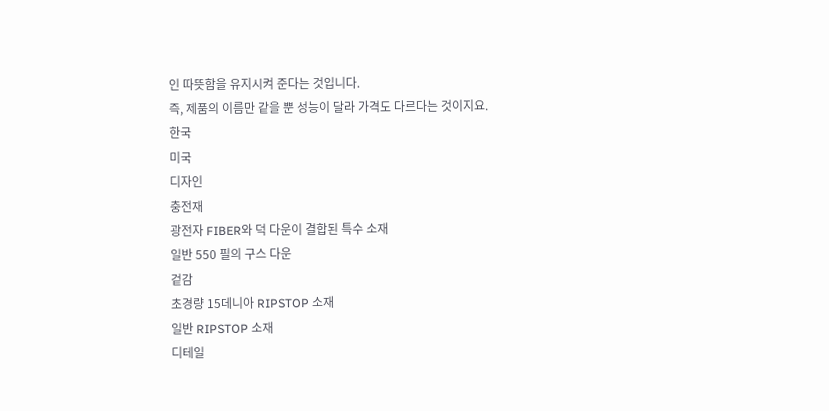인 따뜻함을 유지시켜 준다는 것입니다.
즉, 제품의 이름만 같을 뿐 성능이 달라 가격도 다르다는 것이지요.
한국
미국
디자인
충전재
광전자 FIBER와 덕 다운이 결합된 특수 소재
일반 550 필의 구스 다운
겉감
초경량 15데니아 RIPSTOP 소재
일반 RIPSTOP 소재
디테일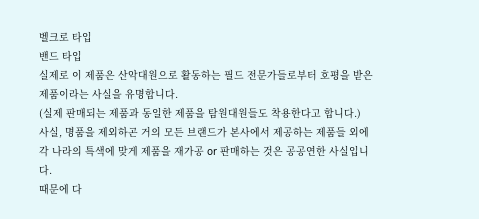벨크로 타입
밴드 타입
실제로 이 제품은 산악대원으로 활동하는 필드 전문가들로부터 호평을 받은 제품이라는 사실을 유명합니다.
(실제 판매되는 제품과 동일한 제품을 탐원대원들도 착용한다고 합니다.)
사실, 명품을 제외하곤 거의 모든 브랜드가 본사에서 제공하는 제품들 외에 각 나라의 특색에 맞게 제품을 재가공 or 판매하는 것은 공공연한 사실입니다.
때문에 다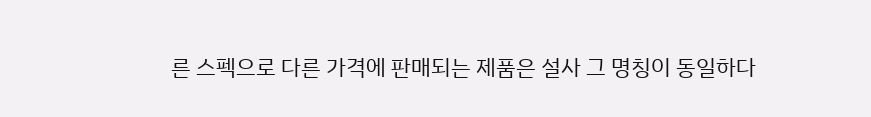른 스펙으로 다른 가격에 판매되는 제품은 설사 그 명칭이 동일하다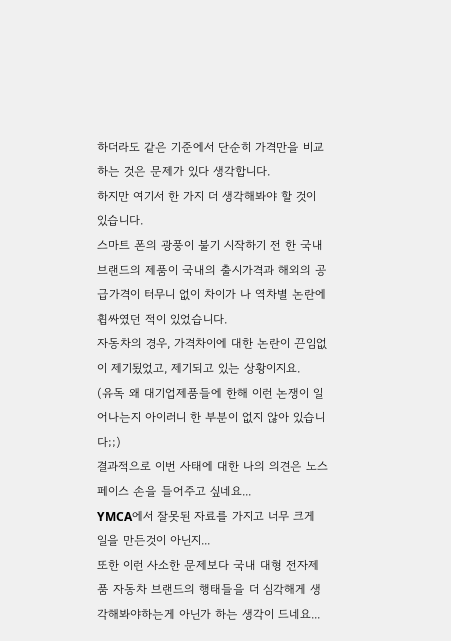하더라도 같은 기준에서 단순히 가격만을 비교하는 것은 문제가 있다 생각합니다.
하지만 여기서 한 가지 더 생각해봐야 할 것이 있습니다.
스마트 폰의 광풍이 불기 시작하기 전 한 국내 브랜드의 제품이 국내의 출시가격과 해외의 공급가격이 터무니 없이 차이가 나 역차별 논란에 휩싸였던 적이 있었습니다.
자동차의 경우, 가격차이에 대한 논란이 끈임없이 제기됬었고, 제기되고 있는 상황이지요.
(유독 왜 대기업제품들에 한해 이런 논쟁이 일어나는지 아이러니 한 부분이 없지 않아 있습니다;;)
결과적으로 이번 사태에 대한 나의 의견은 노스페이스 손을 들어주고 싶네요...
YMCA에서 잘못된 자료를 가지고 너무 크게 일을 만든것이 아닌지...
또한 이런 사소한 문제보다 국내 대형 전자제품 자동차 브랜드의 행태들을 더 심각해게 생각해봐야하는게 아닌가 하는 생각이 드네요...